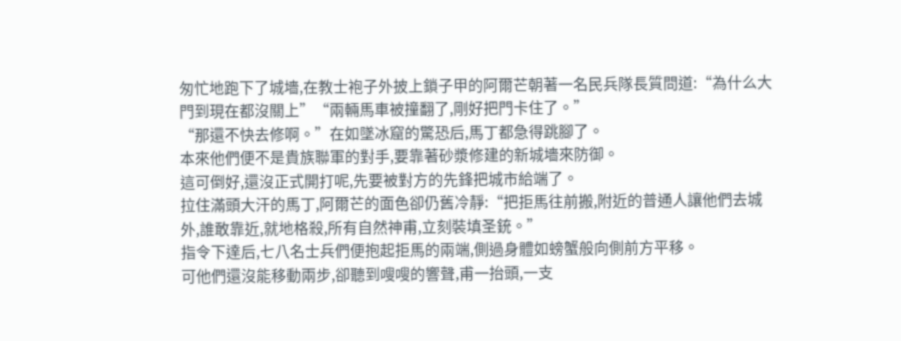匆忙地跑下了城墻,在教士袍子外披上鎖子甲的阿爾芒朝著一名民兵隊長質問道:“為什么大門到現在都沒關上”“兩輛馬車被撞翻了,剛好把門卡住了。”
“那還不快去修啊。”在如墜冰窟的驚恐后,馬丁都急得跳腳了。
本來他們便不是貴族聯軍的對手,要靠著砂漿修建的新城墻來防御。
這可倒好,還沒正式開打呢,先要被對方的先鋒把城市給端了。
拉住滿頭大汗的馬丁,阿爾芒的面色卻仍舊冷靜:“把拒馬往前搬,附近的普通人讓他們去城外,誰敢靠近,就地格殺,所有自然神甫,立刻裝填圣銃。”
指令下達后,七八名士兵們便抱起拒馬的兩端,側過身體如螃蟹般向側前方平移。
可他們還沒能移動兩步,卻聽到嗖嗖的響聲,甫一抬頭,一支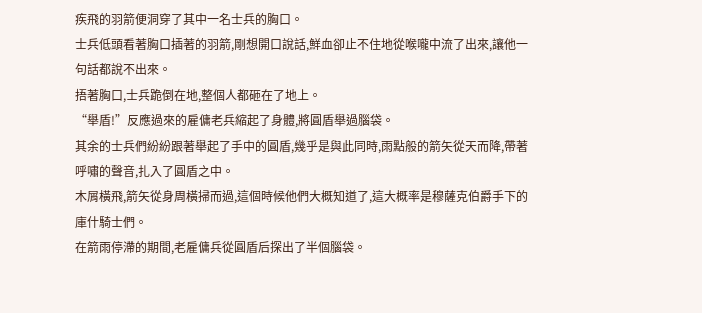疾飛的羽箭便洞穿了其中一名士兵的胸口。
士兵低頭看著胸口插著的羽箭,剛想開口說話,鮮血卻止不住地從喉嚨中流了出來,讓他一句話都說不出來。
捂著胸口,士兵跪倒在地,整個人都砸在了地上。
“舉盾!”反應過來的雇傭老兵縮起了身體,將圓盾舉過腦袋。
其余的士兵們紛紛跟著舉起了手中的圓盾,幾乎是與此同時,雨點般的箭矢從天而降,帶著呼嘯的聲音,扎入了圓盾之中。
木屑橫飛,箭矢從身周橫掃而過,這個時候他們大概知道了,這大概率是穆薩克伯爵手下的庫什騎士們。
在箭雨停滯的期間,老雇傭兵從圓盾后探出了半個腦袋。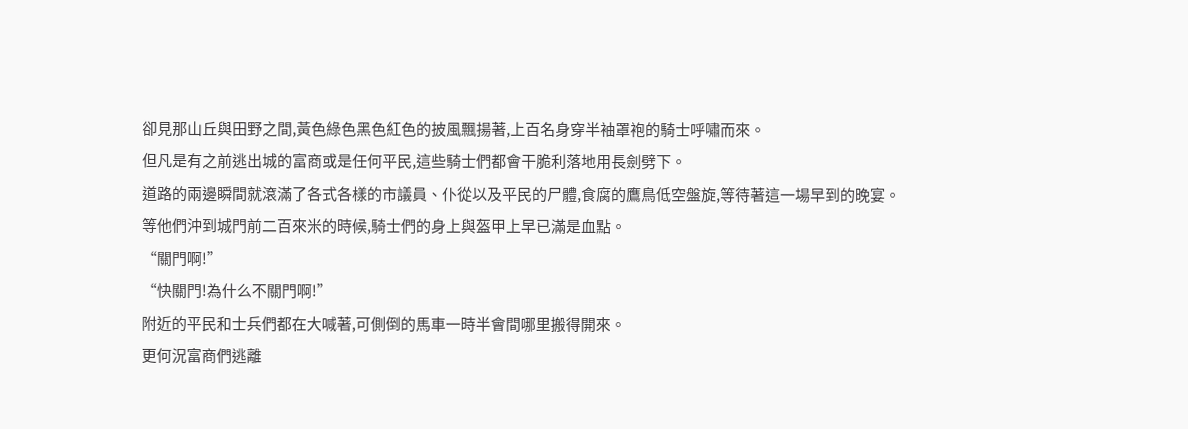卻見那山丘與田野之間,黃色綠色黑色紅色的披風飄揚著,上百名身穿半袖罩袍的騎士呼嘯而來。
但凡是有之前逃出城的富商或是任何平民,這些騎士們都會干脆利落地用長劍劈下。
道路的兩邊瞬間就滾滿了各式各樣的市議員、仆從以及平民的尸體,食腐的鷹鳥低空盤旋,等待著這一場早到的晚宴。
等他們沖到城門前二百來米的時候,騎士們的身上與盔甲上早已滿是血點。
“關門啊!”
“快關門!為什么不關門啊!”
附近的平民和士兵們都在大喊著,可側倒的馬車一時半會間哪里搬得開來。
更何況富商們逃離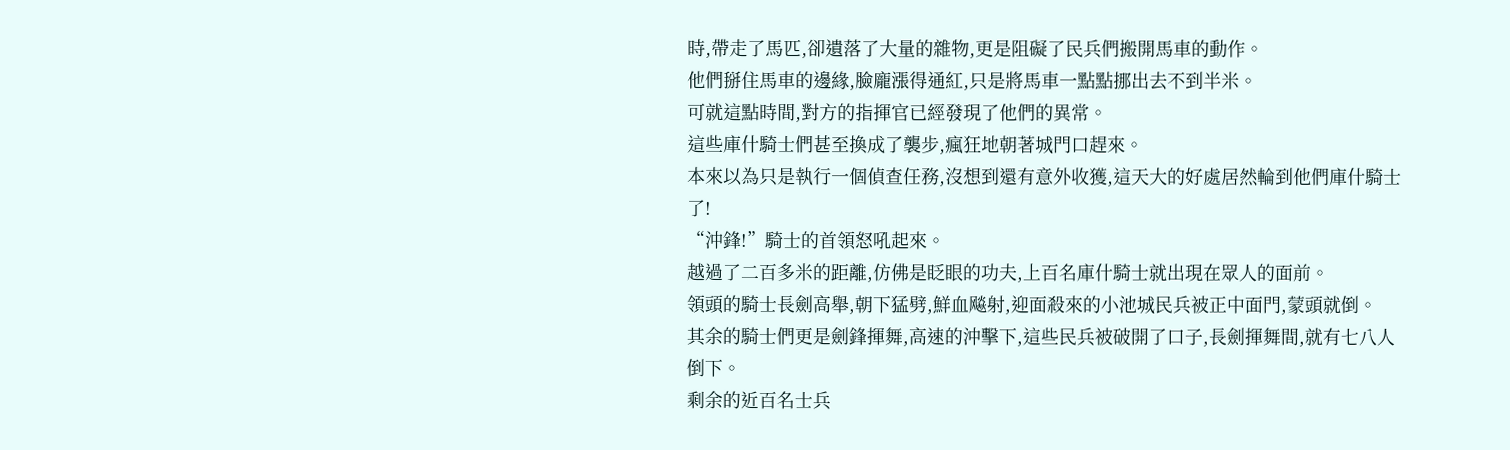時,帶走了馬匹,卻遺落了大量的雜物,更是阻礙了民兵們搬開馬車的動作。
他們掰住馬車的邊緣,臉龐漲得通紅,只是將馬車一點點挪出去不到半米。
可就這點時間,對方的指揮官已經發現了他們的異常。
這些庫什騎士們甚至換成了襲步,瘋狂地朝著城門口趕來。
本來以為只是執行一個偵查任務,沒想到還有意外收獲,這天大的好處居然輪到他們庫什騎士了!
“沖鋒!”騎士的首領怒吼起來。
越過了二百多米的距離,仿佛是眨眼的功夫,上百名庫什騎士就出現在眾人的面前。
領頭的騎士長劍高舉,朝下猛劈,鮮血飚射,迎面殺來的小池城民兵被正中面門,蒙頭就倒。
其余的騎士們更是劍鋒揮舞,高速的沖擊下,這些民兵被破開了口子,長劍揮舞間,就有七八人倒下。
剩余的近百名士兵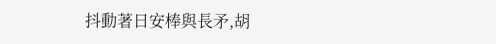抖動著日安棒與長矛,胡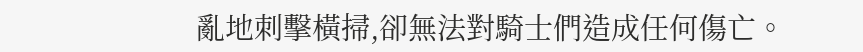亂地刺擊橫掃,卻無法對騎士們造成任何傷亡。